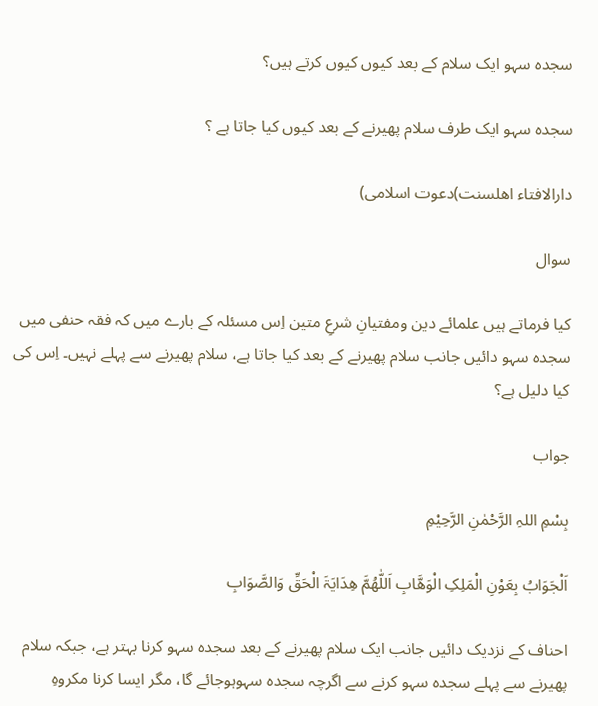سجدہ سہو ایک سلام کے بعد کیوں کیوں کرتے ہیں؟

سجدہ سہو ایک طرف سلام پھیرنے کے بعد کیوں کیا جاتا ہے ؟

دارالافتاء اھلسنت)دعوت اسلامی)

سوال

کیا فرماتے ہیں علمائے دین ومفتیانِ شرعِ متین اِس مسئلہ کے بارے میں کہ فقہ حنفی میں سجدہ سہو دائیں جانب سلام پھیرنے کے بعد کیا جاتا ہے، سلام پھیرنے سے پہلے نہیں۔ اِس کی کیا دلیل ہے؟

جواب

بِسْمِ اللہِ الرَّحْمٰنِ الرَّحِیْمِ

اَلْجَوَابُ بِعَوْنِ الْمَلِکِ الْوَھَّابِ اَللّٰھُمَّ ھِدَایَۃَ الْحَقِّ وَالصَّوَابِ

احناف کے نزدیک دائیں جانب ایک سلام پھیرنے کے بعد سجدہ سہو کرنا بہتر ہے، جبکہ سلام پھیرنے سے پہلے سجدہ سہو کرنے سے اگرچہ سجدہ سہوہوجائے گا، مگر ایسا کرنا مکروہِ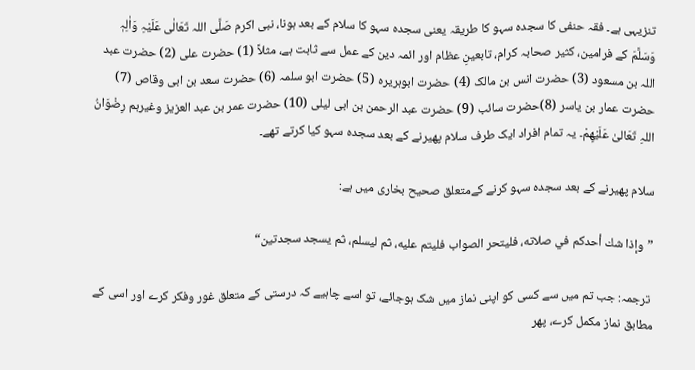تنزیہی ہے۔ فقہ حنفی کا سجدہ سہو کا طریقہ یعنی سجدہ سہو کا سلام کے بعد ہونا، نبی اکرم صَلَّی اللہ تَعَالٰی عَلَیْہِ وَاٰلِہٖ وَسَلَّمَ کے فرامین، کثیر صحابہ کرام، تابعینِ عظام اور ائمہ دین کے عمل سے ثابت ہے، مثلاً (1) حضرت علی (2) حضرت عبد اللہ بن مسعود (3) حضرت انس بن مالک (4) حضرت ابوہریرہ (5) حضرت ابو سلمہ (6) حضرت سعد بن ابی وقاص (7) حضرت عمار بن یاسر (8)حضرت سائب (9) حضرت عبد الرحمن بن ابی لیلی (10) حضرت عمر بن عبد العزیز وغیرہم رِضْوَانُ اللہِ تَعَالیٰ عَلَیْھِمْ۔ یہ تمام افراد ایک طرف سلام پھیرنے کے بعد سجدہ سہو کیا کرتے تھے۔

سلام پھیرنے کے بعد سجدہ سہو کرنے کےمتعلق صحیح بخاری میں ہے:

”وإذا شك أحدكم في صلاته، فليتحر الصواب فليتم عليه، ثم ليسلم، ثم يسجد سجدتين“

 ترجمہ: جب تم میں سے کسی کو اپنی نماز میں شک ہوجائے، تو اسے چاہیے کہ درستی کے متعلق غور وفکر کرے اور اسی کے مطابق نماز مکمل کرے، پھر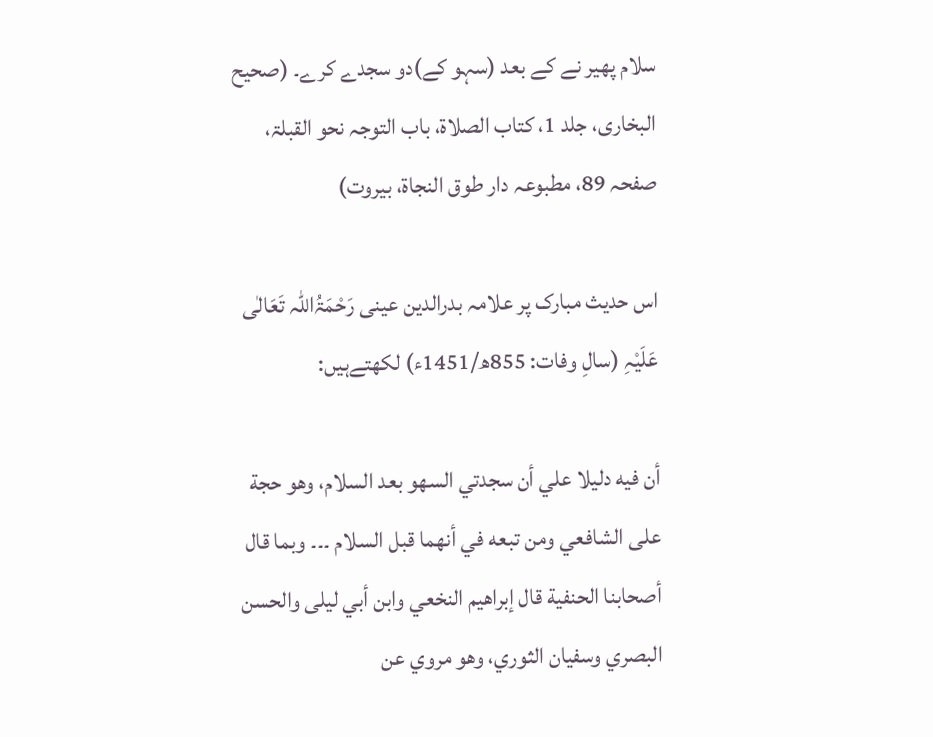سلام پھیر نے کے بعد (سہو کے)دو سجدے کرے۔ (صحیح البخاری، جلد 1، کتاب الصلاۃ، باب التوجہ نحو القبلۃ، صفحہ 89، مطبوعہ دار طوق النجاۃ، بیروت)

اس حدیث مبارک پر علامہ بدرالدین عینی رَحْمَۃُاللہ تَعَالٰی عَلَیْہِ (سالِ وفات: 855ھ/1451ء) لکھتےہیں:

أن فيه دليلا علي أن سجدتي السهو بعد السلام، وهو حجة على الشافعي ومن تبعه في أنهما قبل السلام ۔۔۔ وبما قال أصحابنا الحنفية قال إبراهيم النخعي وابن أبي ليلى والحسن البصري وسفيان الثوري، وهو مروي عن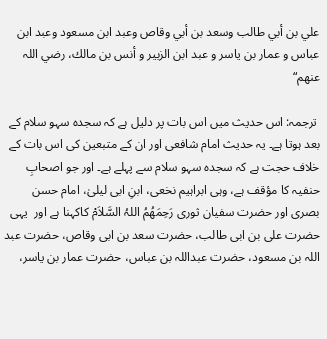علي بن أبي طالب وسعد بن أبي وقاص وعبد ابن مسعود وعبد ابن عباس و عمار بن ياسر و عبد ابن الزبير و أنس بن مالك، رضي اللہ عنهم“

 ترجمہ: اس حدیث میں اس بات پر دلیل ہے کہ سجدہ سہو سلام کے بعد ہوتا ہے۔ یہ حدیث امام شافعی اور ان کے متبعین کی اس بات کے خلاف حجت ہے کہ سجدہ سہو سلام سے پہلے ہے۔ اور جو اصحابِ حنفیہ کا مؤقف ہے، وہی ابراہیم نخعی، ابنِ ابی لیلیٰ، امام حسن بصری اور حضرت سفیان ثوری رَحِمَھُمُ اللہُ السَّلاَمْ کاکہنا ہے اور  یہی حضرت علی بن ابی طالب، حضرت سعد بن ابی وقاص، حضرت عبد اللہ بن مسعود، حضرت عبداللہ بن عباس، حضرت عمار بن یاسر،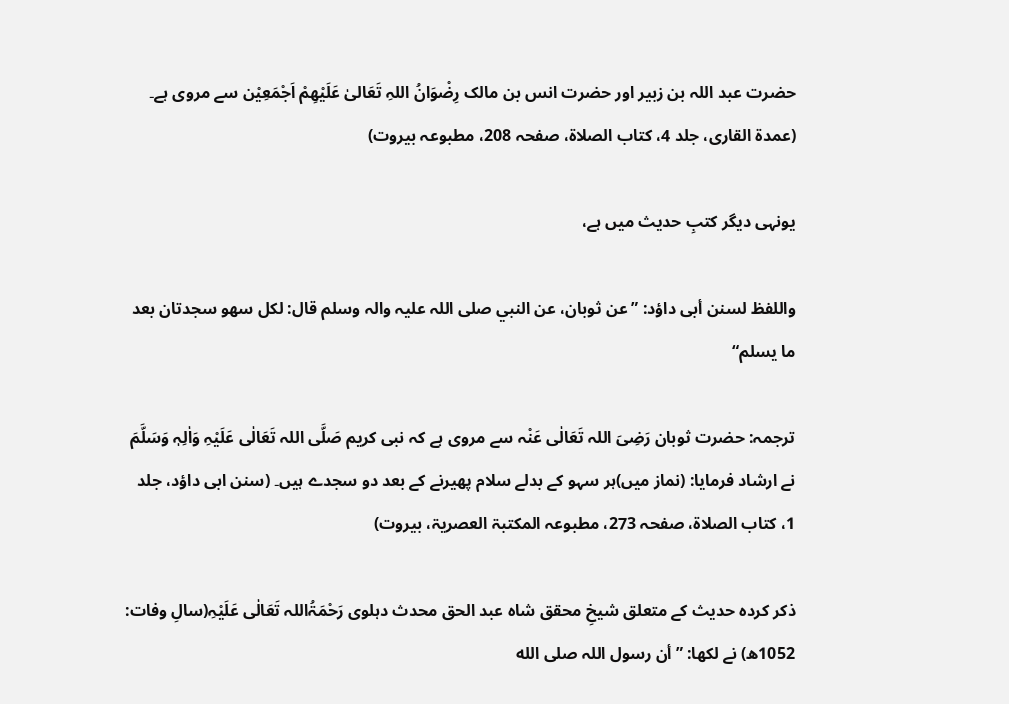حضرت عبد اللہ بن زبیر اور حضرت انس بن مالک رِضْوَانُ اللہِ تَعَالیٰ عَلَیْھِمْ اَجْمَعِیْن سے مروی ہے۔ (عمدة القاری، جلد 4، کتاب الصلاۃ، صفحہ 208، مطبوعہ بیروت)

یونہی دیگر کتبِ حدیث میں ہے،

واللفظ لسنن أبی داؤد: ”عن ثوبان، عن النبي صلی اللہ علیہ والہ وسلم قال: لكل سهو سجدتان بعد ما يسلم“

ترجمہ: حضرت ثوبان رَضِیَ اللہ تَعَالٰی عَنْہ سے مروی ہے کہ نبی کریم صَلَّی اللہ تَعَالٰی عَلَیْہِ وَاٰلِہٖ وَسَلَّمَ نے ارشاد فرمایا: (نماز میں)ہر سہو کے بدلے سلام پھیرنے کے بعد دو سجدے ہیں۔ (سنن ابی داؤد، جلد 1، کتاب الصلاۃ، صفحہ 273، مطبوعہ المکتبۃ العصریۃ، بیروت)

ذکر کردہ حدیث کے متعلق شیخِ محقق شاہ عبد الحق محدث دہلوی رَحْمَۃُاللہ تَعَالٰی عَلَیْہِ(سالِ وفات: 1052ھ) نے لکھا: ”أن رسول اللہ صلى الله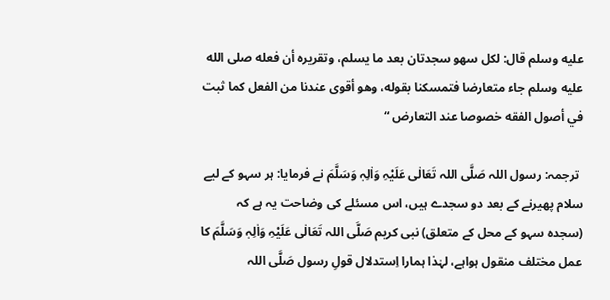عليه وسلم قال: لكل سهو سجدتان بعد ما يسلم، وتقريره أن فعله صلى الله عليه وسلم جاء متعارضا فتمسكنا بقوله، وهو أقوى عندنا من الفعل كما ثبت في أصول الفقه خصوصا عند التعارض “

 ترجمہ: رسول اللہ صَلَّی اللہ تَعَالٰی عَلَیْہِ وَاٰلِہٖ وَسَلَّمَ نے فرمایا: ہر سہو کے لیے سلام پھیرنے کے بعد دو سجدے ہیں، اس مسئلے کی وضاحت یہ ہے کہ (سجدہ سہو کے محل کے متعلق) نبی کریم صَلَّی اللہ تَعَالٰی عَلَیْہِ وَاٰلِہٖ وَسَلَّمَ کا عمل مختلف منقول ہواہے، لہٰذا ہمارا اِستدلال قولِ رسول صَلَّی اللہ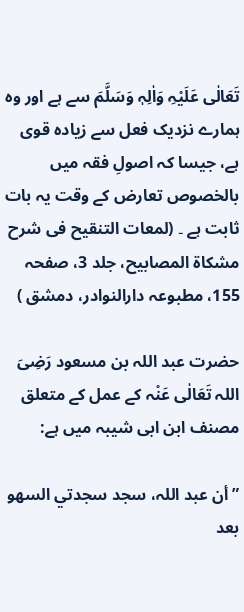تَعَالٰی عَلَیْہِ وَاٰلِہٖ وَسَلَّمَ سے ہے اور وہ ہمارے نزدیک فعل سے زیادہ قوی ہے، جیسا کہ اصولِ فقہ میں بالخصوص تعارض کے وقت یہ بات ثابت ہے ۔ (لمعات التنقیح فی شرح مشکاۃ المصابیح، جلد 3، صفحہ 155، مطبوعہ دارالنوادر، دمشق )

حضرت عبد اللہ بن مسعود رَضِیَ اللہ تَعَالٰی عَنْہ کے عمل کے متعلق مصنف ابن ابی شیبہ میں ہے:

”أن عبد اللہ، سجد سجدتي السهو بعد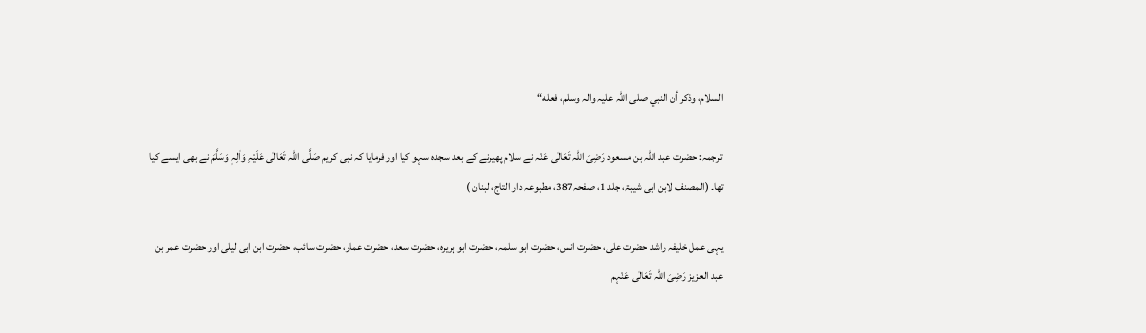السلام، وذكر أن النبي صلی اللہ علیہ والہ وسلم، فعله“

 ترجمہ: حضرت عبد اللہ بن مسعود رَضِیَ اللہ تَعَالٰی عَنْہ نے سلام پھیرنے کے بعد سجدہ سہو کیا اور فرمایا کہ نبی کریم صَلَّی اللہ تَعَالٰی عَلَیْہِ وَاٰلِہٖ وَسَلَّمَ نے بھی ایسے کیا تھا۔ (المصنف لابن ابی شیبۃ، جلد 1، صفحہ387، مطبوعہ دار التاج، لبنان )

یہی عمل خلیفہ راشد حضرت علی، حضرت انس، حضرت ابو سلمہ، حضرت ابو ہریرہ، حضرت سعد، حضرت عمار، حضرت سائب، حضرت ابن ابی لیلی اور حضرت عمر بن عبد العزیز رَضِیَ اللہ تَعَالٰی عَنْہم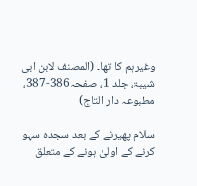وغیرہم کا تھا۔ (المصنف لابن ابی شیبۃ، جلد 1، صفحہ386-387، مطبوعہ دار التاج)

سلام پھیرنے کے بعد سجدہ سہو کرنے کے اولیٰ ہونے کے متعلق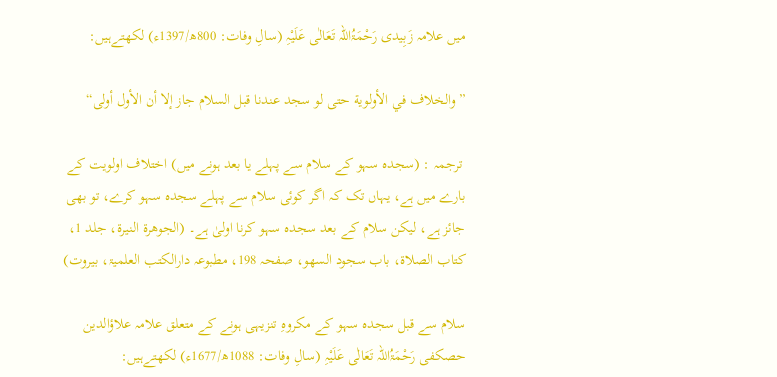میں علامہ زَبِیدی رَحْمَۃُاللہ تَعَالٰی عَلَیْہِ (سالِ وفات: 800ھ/1397ء) لکھتےہیں:

”والخلاف في الأولوية حتى لو سجد عندنا قبل السلام جاز إلا أن الأول أولى“

 ترجمہ : (سجدہ سہو کے سلام سے پہلے یا بعد ہونے میں) اختلاف اولویت کے بارے میں ہے، یہاں تک کہ اگر کوئی سلام سے پہلے سجدہ سہو کرے، تو بھی جائز ہے، لیکن سلام کے بعد سجدہ سہو کرنا اولیٰ ہے۔ (الجوھرۃ النیرۃ، جلد 1، کتاب الصلاۃ، باب سجود السھو، صفحہ 198، مطبوعہ دارالکتب العلمیۃ، بیروت)

سلام سے قبل سجدہ سہو کے مکروہِ تنزیہی ہونے کے متعلق علامہ علاؤالدین حصکفی رَحْمَۃُاللہ تَعَالٰی عَلَیْہِ (سالِ وفات: 1088ھ/1677ء) لکھتےہیں: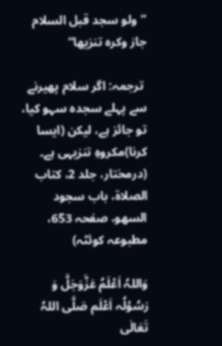”ولو سجد قبل السلام جاز وكره تنزيها“

 ترجمہ: اگر سلام پھیرنے سے پہلے سجدہ سہو کیا، تو جائز ہے، لیکن (ایسا کرنا)مکروہِ تنزیہی ہے۔ (درمختار، جلد 2، کتاب الصلاۃ، باب سجود السھو، صفحہ 653، مطبوعہ کوئٹہ)

وَاللہُ اَعْلَمُ عَزَّوَجَلَّ وَ رَسُوْلُہ اَعْلَم صَلَّی اللہُ تَعَالٰی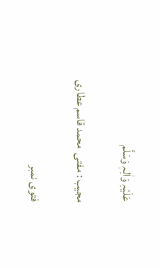عَلَیْہِ وَاٰلِہٖ وَسَلَّم

مجیب : مفتی  محمد قاسم عطاری

فتوی نمبر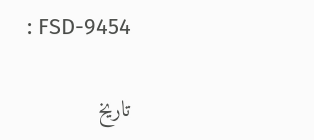: FSD-9454

تاریخ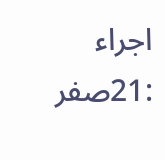اجراء :21صفر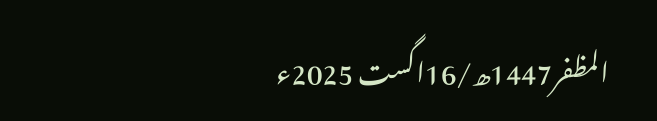المظفر1447ھ/16اگست 2025ء